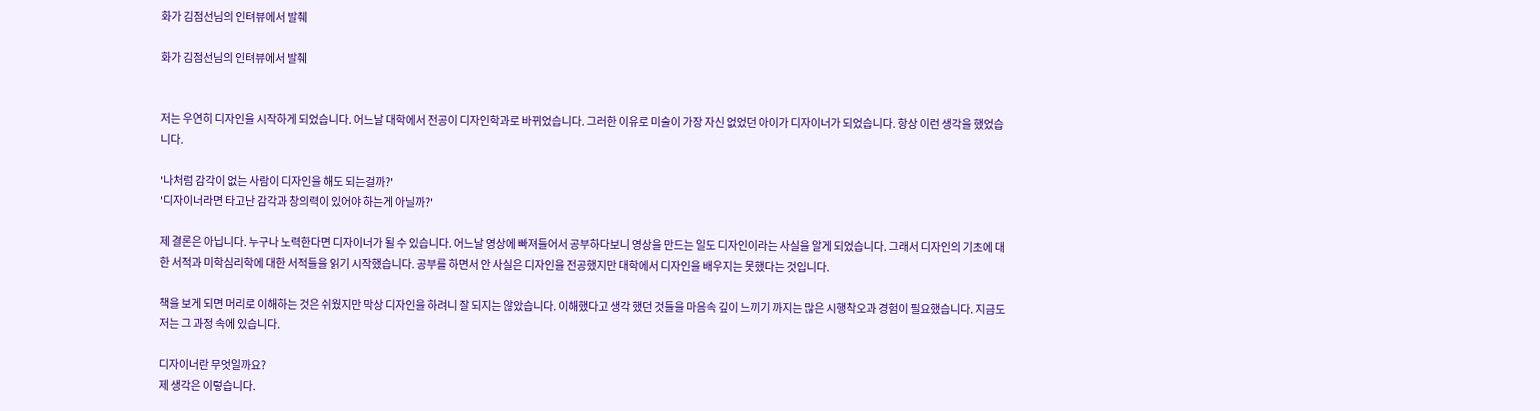화가 김점선님의 인텨뷰에서 발췌

화가 김점선님의 인텨뷰에서 발췌


저는 우연히 디자인을 시작하게 되었습니다. 어느날 대학에서 전공이 디자인학과로 바뀌었습니다. 그러한 이유로 미술이 가장 자신 없었던 아이가 디자이너가 되었습니다. 항상 이런 생각을 했었습니다.

'나처럼 감각이 없는 사람이 디자인을 해도 되는걸까?'
'디자이너라면 타고난 감각과 창의력이 있어야 하는게 아닐까?'

제 결론은 아닙니다. 누구나 노력한다면 디자이너가 될 수 있습니다. 어느날 영상에 빠져들어서 공부하다보니 영상을 만드는 일도 디자인이라는 사실을 알게 되었습니다. 그래서 디자인의 기초에 대한 서적과 미학심리학에 대한 서적들을 읽기 시작했습니다. 공부를 하면서 안 사실은 디자인을 전공했지만 대학에서 디자인을 배우지는 못했다는 것입니다.

책을 보게 되면 머리로 이해하는 것은 쉬웠지만 막상 디자인을 하려니 잘 되지는 않았습니다. 이해했다고 생각 했던 것들을 마음속 깊이 느끼기 까지는 많은 시행착오과 경험이 필요했습니다. 지금도 저는 그 과정 속에 있습니다.

디자이너란 무엇일까요?
제 생각은 이렇습니다.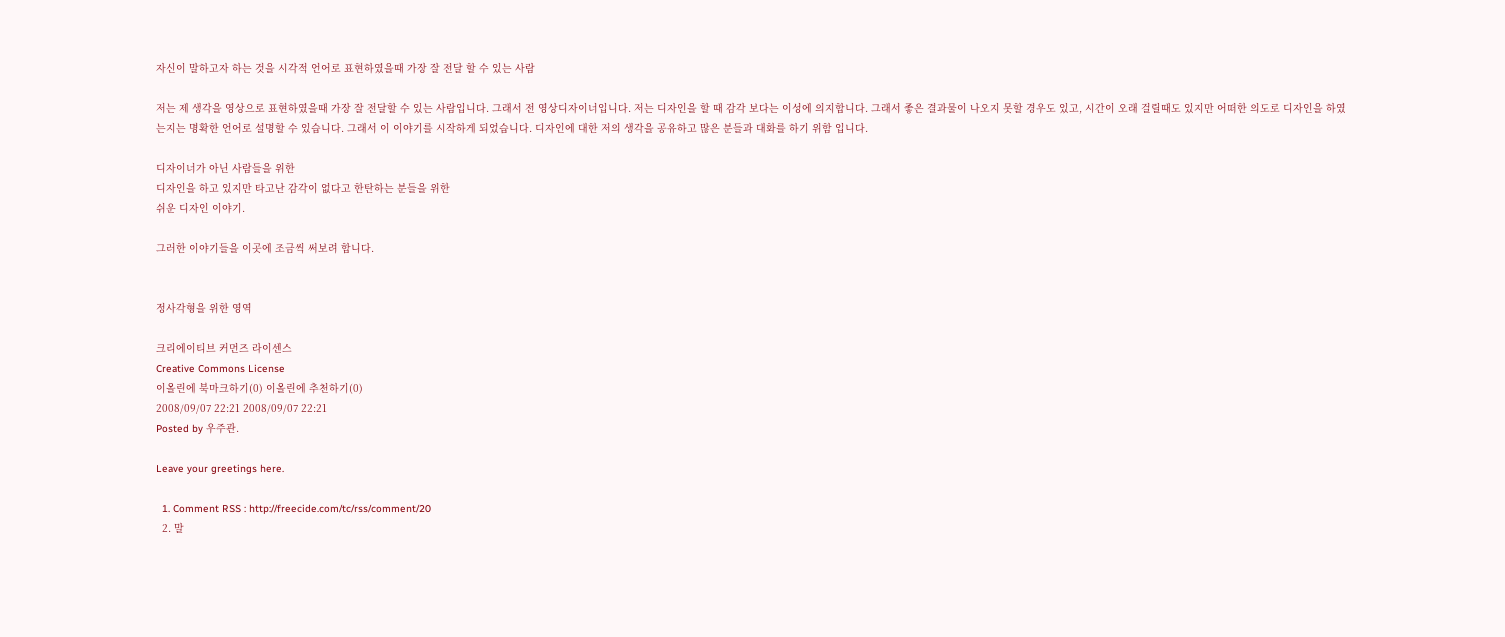자신이 말하고자 하는 것을 시각적 언어로 표현하였을때 가장 잘 전달 할 수 있는 사람

저는 제 생각을 영상으로 표현하였을때 가장 잘 전달할 수 있는 사람입니다. 그래서 전 영상디자이너입니다. 저는 디자인을 할 때 감각 보다는 이성에 의지합니다. 그래서 좋은 결과물이 나오지 못할 경우도 있고, 시간이 오래 걸릴때도 있지만 어떠한 의도로 디자인을 하였는지는 명확한 언어로 설명할 수 있습니다. 그래서 이 이야기를 시작하게 되었습니다. 디자인에 대한 저의 생각을 공유하고 많은 분들과 대화를 하기 위함 입니다.

디자이너가 아닌 사람들을 위한
디자인을 하고 있지만 타고난 감각이 없다고 한탄하는 분들을 위한
쉬운 디자인 이야기.

그러한 이야기들을 이곳에 조금씩 써보려 합니다.


정사각형을 위한 영역

크리에이티브 커먼즈 라이센스
Creative Commons License
이올린에 북마크하기(0) 이올린에 추천하기(0)
2008/09/07 22:21 2008/09/07 22:21
Posted by 우주관.

Leave your greetings here.

  1. Comment RSS : http://freecide.com/tc/rss/comment/20
  2. 말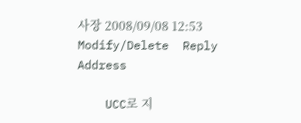사장 2008/09/08 12:53  Modify/Delete  Reply  Address

    UCC로 지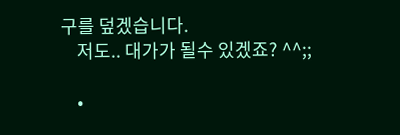구를 덮겠습니다.
    저도.. 대가가 될수 있겠죠? ^^;;

    •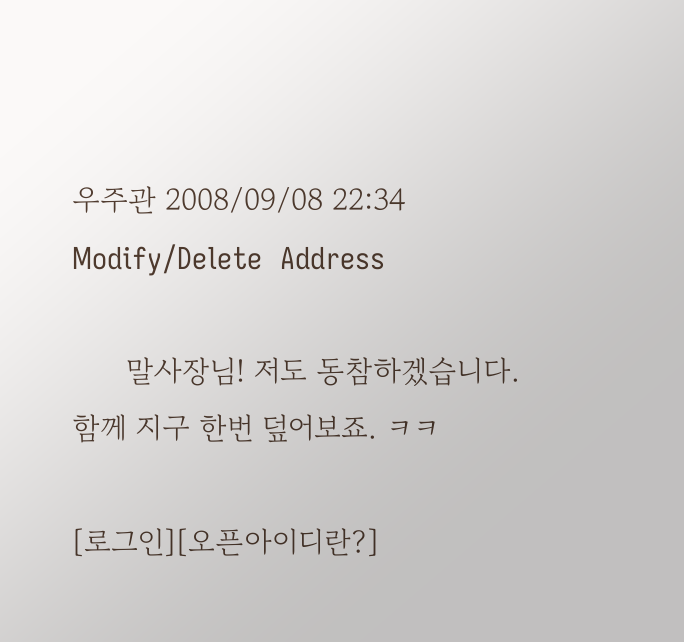우주관 2008/09/08 22:34  Modify/Delete  Address

      말사장님! 저도 동참하겠습니다. 함께 지구 한번 덮어보죠. ㅋㅋ

[로그인][오픈아이디란?]